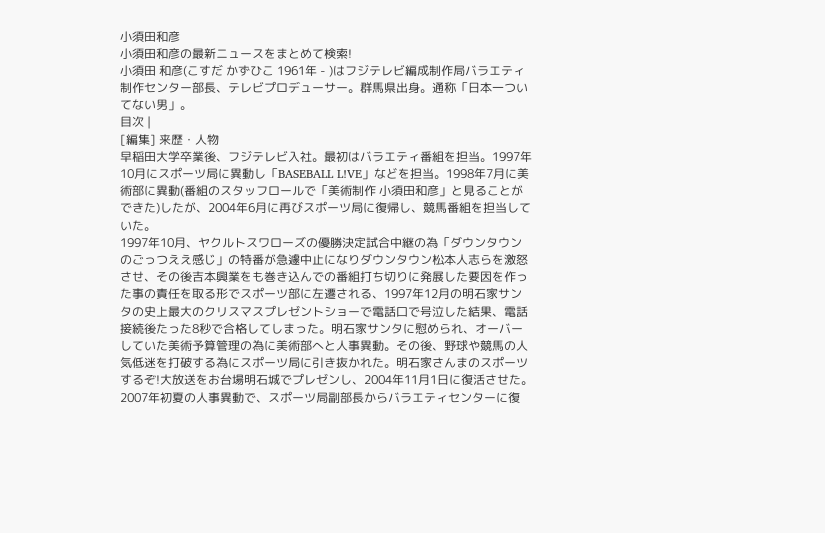小須田和彦
小須田和彦の最新ニュースをまとめて検索!
小須田 和彦(こすだ かずひこ 1961年 - )はフジテレビ編成制作局バラエティ制作センター部長、テレビプロデューサー。群馬県出身。通称「日本一ついてない男」。
目次 |
[編集] 来歴・人物
早稲田大学卒業後、フジテレビ入社。最初はバラエティ番組を担当。1997年10月にスポーツ局に異動し「BASEBALL L!VE」などを担当。1998年7月に美術部に異動(番組のスタッフロールで「美術制作 小須田和彦」と見ることができた)したが、2004年6月に再びスポーツ局に復帰し、競馬番組を担当していた。
1997年10月、ヤクルトスワローズの優勝決定試合中継の為「ダウンタウンのごっつええ感じ」の特番が急遽中止になりダウンタウン松本人志らを激怒させ、その後吉本興業をも巻き込んでの番組打ち切りに発展した要因を作った事の責任を取る形でスポーツ部に左遷される、1997年12月の明石家サンタの史上最大のクリスマスプレゼントショーで電話口で号泣した結果、電話接続後たった8秒で合格してしまった。明石家サンタに慰められ、オーバーしていた美術予算管理の為に美術部へと人事異動。その後、野球や競馬の人気低迷を打破する為にスポーツ局に引き抜かれた。明石家さんまのスポーツするぞ!大放送をお台場明石城でプレゼンし、2004年11月1日に復活させた。
2007年初夏の人事異動で、スポーツ局副部長からバラエティセンターに復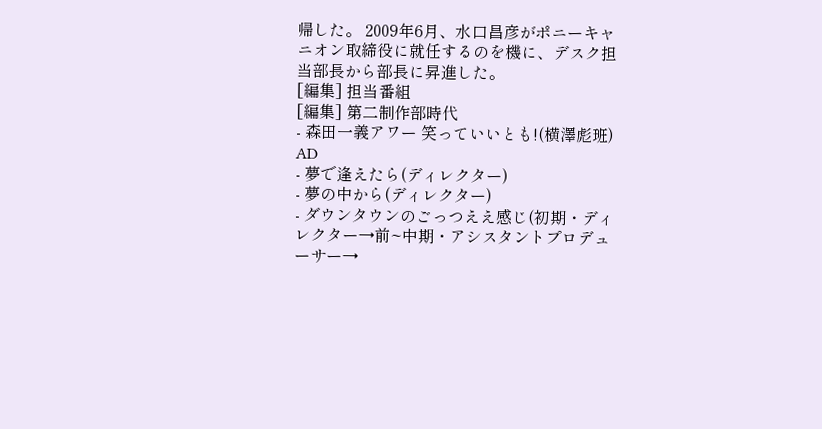帰した。 2009年6月、水口昌彦がポニーキャニオン取締役に就任するのを機に、デスク担当部長から部長に昇進した。
[編集] 担当番組
[編集] 第二制作部時代
- 森田一義アワー 笑っていいとも!(横澤彪班) AD
- 夢で逢えたら(ディレクター)
- 夢の中から(ディレクター)
- ダウンタウンのごっつええ感じ(初期・ディレクター→前~中期・アシスタントプロデューサー→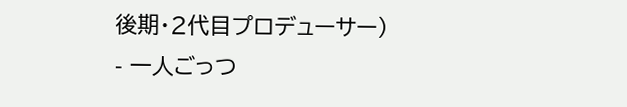後期・2代目プロデューサー)
- 一人ごっつ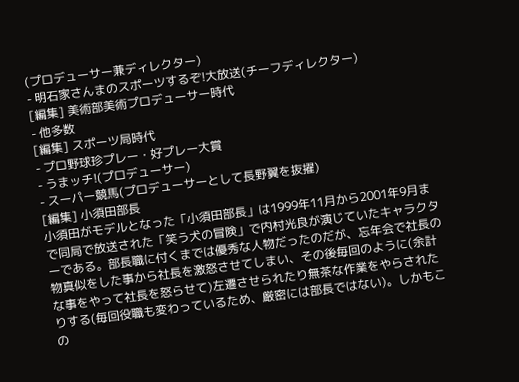(プロデューサー兼ディレクター)
- 明石家さんまのスポーツするぞ!大放送(チーフディレクター)
[編集] 美術部美術プロデューサー時代
- 他多数
[編集] スポーツ局時代
- プロ野球珍プレー・好プレー大賞
- うまッチ!(プロデューサー)
- スーパー競馬(プロデューサーとして長野翼を抜擢)
[編集] 小須田部長
小須田がモデルとなった「小須田部長」は1999年11月から2001年9月まで同局で放送された「笑う犬の冒険」で内村光良が演じていたキャラクターである。部長職に付くまでは優秀な人物だったのだが、忘年会で社長の物真似をした事から社長を激怒させてしまい、その後毎回のように(余計な事をやって社長を怒らせて)左遷させられたり無茶な作業をやらされたりする(毎回役職も変わっているため、厳密には部長ではない)。しかもこの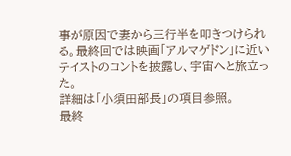事が原因で妻から三行半を叩きつけられる。最終回では映画「アルマゲドン」に近いテイストのコントを披露し、宇宙へと旅立った。
詳細は「小須田部長」の項目参照。
最終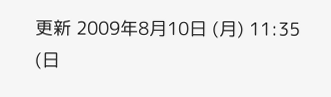更新 2009年8月10日 (月) 11:35 (日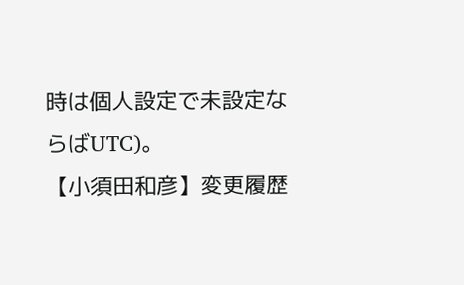時は個人設定で未設定ならばUTC)。
【小須田和彦】変更履歴